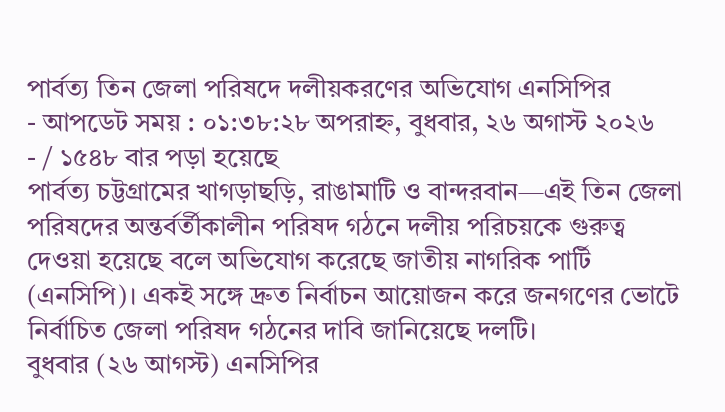পার্বত্য তিন জেলা পরিষদে দলীয়করণের অভিযোগ এনসিপির
- আপডেট সময় : ০১:৩৮:২৮ অপরাহ্ন, বুধবার, ২৬ অগাস্ট ২০২৬
- / ১৫৪৮ বার পড়া হয়েছে
পার্বত্য চট্টগ্রামের খাগড়াছড়ি, রাঙামাটি ও বান্দরবান—এই তিন জেলা পরিষদের অন্তর্বর্তীকালীন পরিষদ গঠনে দলীয় পরিচয়কে গুরুত্ব দেওয়া হয়েছে বলে অভিযোগ করেছে জাতীয় নাগরিক পার্টি (এনসিপি)। একই সঙ্গে দ্রুত নির্বাচন আয়োজন করে জনগণের ভোটে নির্বাচিত জেলা পরিষদ গঠনের দাবি জানিয়েছে দলটি।
বুধবার (২৬ আগস্ট) এনসিপির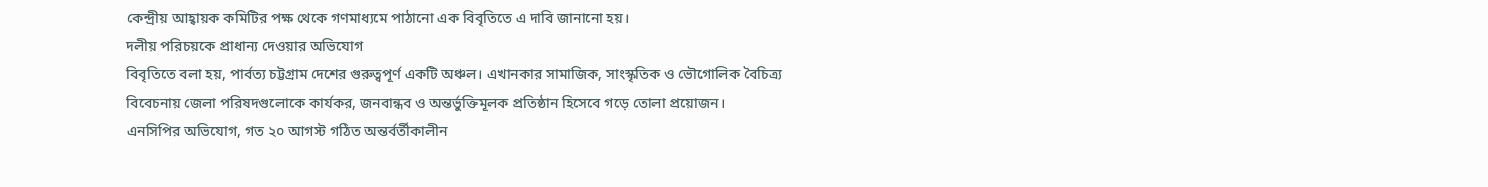কেন্দ্রীয় আহ্বায়ক কমিটির পক্ষ থেকে গণমাধ্যমে পাঠানো এক বিবৃতিতে এ দাবি জানানো হয়।
দলীয় পরিচয়কে প্রাধান্য দেওয়ার অভিযোগ
বিবৃতিতে বলা হয়, পার্বত্য চট্টগ্রাম দেশের গুরুত্বপূর্ণ একটি অঞ্চল। এখানকার সামাজিক, সাংস্কৃতিক ও ভৌগোলিক বৈচিত্র্য বিবেচনায় জেলা পরিষদগুলোকে কার্যকর, জনবান্ধব ও অন্তর্ভুক্তিমূলক প্রতিষ্ঠান হিসেবে গড়ে তোলা প্রয়োজন।
এনসিপির অভিযোগ, গত ২০ আগস্ট গঠিত অন্তর্বর্তীকালীন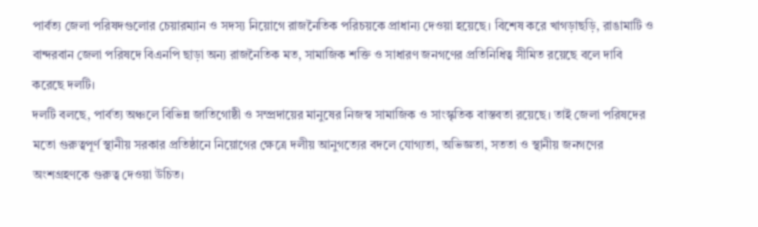পার্বত্য জেলা পরিষদগুলোর চেয়ারম্যান ও সদস্য নিয়োগে রাজনৈতিক পরিচয়কে প্রাধান্য দেওয়া হয়েছে। বিশেষ করে খাগড়াছড়ি, রাঙামাটি ও বান্দরবান জেলা পরিষদে বিএনপি ছাড়া অন্য রাজনৈতিক মত, সামাজিক শক্তি ও সাধারণ জনগণের প্রতিনিধিত্ব সীমিত রয়েছে বলে দাবি করেছে দলটি।
দলটি বলছে, পার্বত্য অঞ্চলে বিভিন্ন জাতিগোষ্ঠী ও সম্প্রদায়ের মানুষের নিজস্ব সামাজিক ও সাংস্কৃতিক বাস্তবতা রয়েছে। তাই জেলা পরিষদের মতো গুরুত্বপূর্ণ স্থানীয় সরকার প্রতিষ্ঠানে নিয়োগের ক্ষেত্রে দলীয় আনুগত্যের বদলে যোগ্যতা, অভিজ্ঞতা, সততা ও স্থানীয় জনগণের অংশগ্রহণকে গুরুত্ব দেওয়া উচিত।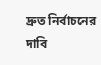দ্রুত নির্বাচনের দাবি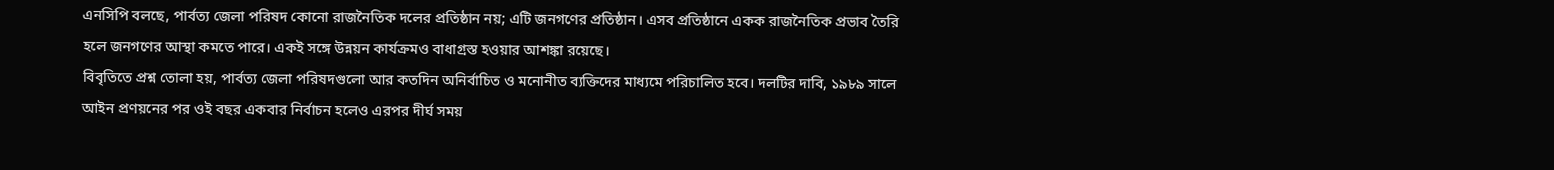এনসিপি বলছে, পার্বত্য জেলা পরিষদ কোনো রাজনৈতিক দলের প্রতিষ্ঠান নয়; এটি জনগণের প্রতিষ্ঠান। এসব প্রতিষ্ঠানে একক রাজনৈতিক প্রভাব তৈরি হলে জনগণের আস্থা কমতে পারে। একই সঙ্গে উন্নয়ন কার্যক্রমও বাধাগ্রস্ত হওয়ার আশঙ্কা রয়েছে।
বিবৃতিতে প্রশ্ন তোলা হয়, পার্বত্য জেলা পরিষদগুলো আর কতদিন অনির্বাচিত ও মনোনীত ব্যক্তিদের মাধ্যমে পরিচালিত হবে। দলটির দাবি, ১৯৮৯ সালে আইন প্রণয়নের পর ওই বছর একবার নির্বাচন হলেও এরপর দীর্ঘ সময়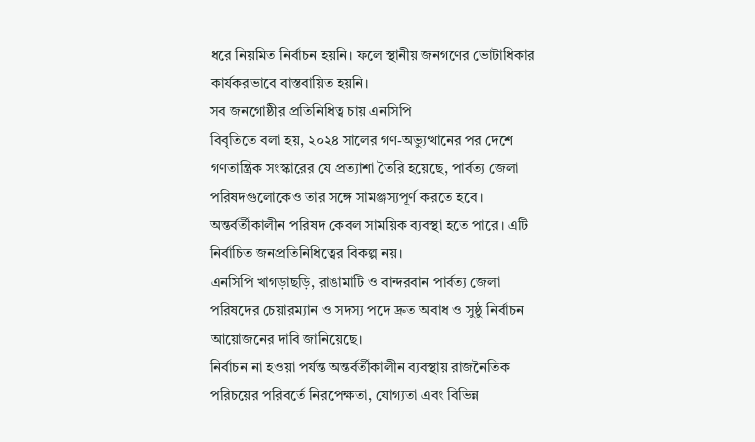ধরে নিয়মিত নির্বাচন হয়নি। ফলে স্থানীয় জনগণের ভোটাধিকার কার্যকরভাবে বাস্তবায়িত হয়নি।
সব জনগোষ্ঠীর প্রতিনিধিত্ব চায় এনসিপি
বিবৃতিতে বলা হয়, ২০২৪ সালের গণ-অভ্যুত্থানের পর দেশে গণতান্ত্রিক সংস্কারের যে প্রত্যাশা তৈরি হয়েছে, পার্বত্য জেলা পরিষদগুলোকেও তার সঙ্গে সামঞ্জস্যপূর্ণ করতে হবে। অন্তর্বর্তীকালীন পরিষদ কেবল সাময়িক ব্যবস্থা হতে পারে। এটি নির্বাচিত জনপ্রতিনিধিত্বের বিকল্প নয়।
এনসিপি খাগড়াছড়ি, রাঙামাটি ও বান্দরবান পার্বত্য জেলা পরিষদের চেয়ারম্যান ও সদস্য পদে দ্রুত অবাধ ও সুষ্ঠু নির্বাচন আয়োজনের দাবি জানিয়েছে।
নির্বাচন না হওয়া পর্যন্ত অন্তর্বর্তীকালীন ব্যবস্থায় রাজনৈতিক পরিচয়ের পরিবর্তে নিরপেক্ষতা, যোগ্যতা এবং বিভিন্ন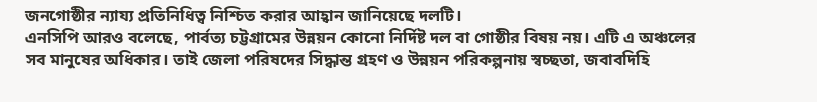জনগোষ্ঠীর ন্যায্য প্রতিনিধিত্ব নিশ্চিত করার আহ্বান জানিয়েছে দলটি।
এনসিপি আরও বলেছে, পার্বত্য চট্টগ্রামের উন্নয়ন কোনো নির্দিষ্ট দল বা গোষ্ঠীর বিষয় নয়। এটি এ অঞ্চলের সব মানুষের অধিকার। তাই জেলা পরিষদের সিদ্ধান্ত গ্রহণ ও উন্নয়ন পরিকল্পনায় স্বচ্ছতা, জবাবদিহি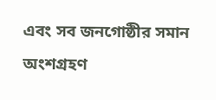এবং সব জনগোষ্ঠীর সমান অংশগ্রহণ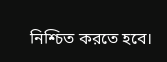নিশ্চিত করতে হবে।